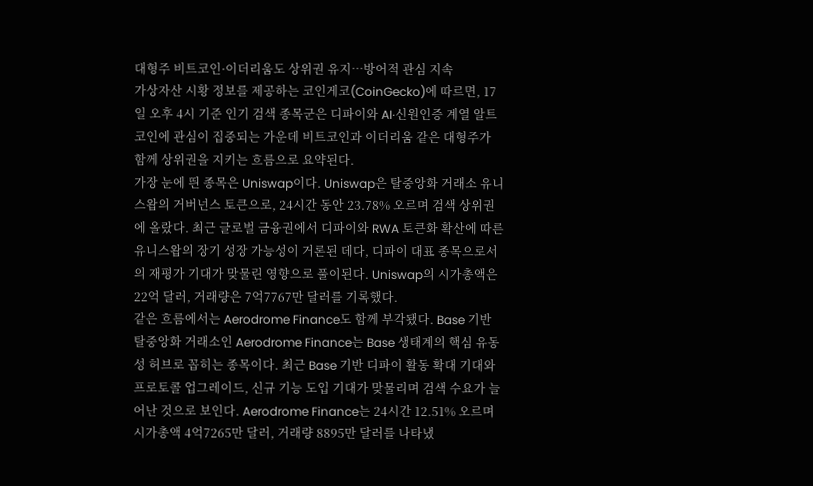대형주 비트코인·이더리움도 상위권 유지…방어적 관심 지속
가상자산 시황 정보를 제공하는 코인게코(CoinGecko)에 따르면, 17일 오후 4시 기준 인기 검색 종목군은 디파이와 AI·신원인증 계열 알트코인에 관심이 집중되는 가운데 비트코인과 이더리움 같은 대형주가 함께 상위권을 지키는 흐름으로 요약된다.
가장 눈에 띈 종목은 Uniswap이다. Uniswap은 탈중앙화 거래소 유니스왑의 거버넌스 토큰으로, 24시간 동안 23.78% 오르며 검색 상위권에 올랐다. 최근 글로벌 금융권에서 디파이와 RWA 토큰화 확산에 따른 유니스왑의 장기 성장 가능성이 거론된 데다, 디파이 대표 종목으로서의 재평가 기대가 맞물린 영향으로 풀이된다. Uniswap의 시가총액은 22억 달러, 거래량은 7억7767만 달러를 기록했다.
같은 흐름에서는 Aerodrome Finance도 함께 부각됐다. Base 기반 탈중앙화 거래소인 Aerodrome Finance는 Base 생태계의 핵심 유동성 허브로 꼽히는 종목이다. 최근 Base 기반 디파이 활동 확대 기대와 프로토콜 업그레이드, 신규 기능 도입 기대가 맞물리며 검색 수요가 늘어난 것으로 보인다. Aerodrome Finance는 24시간 12.51% 오르며 시가총액 4억7265만 달러, 거래량 8895만 달러를 나타냈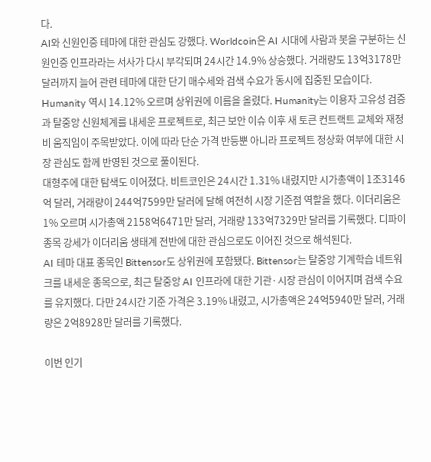다.
AI와 신원인증 테마에 대한 관심도 강했다. Worldcoin은 AI 시대에 사람과 봇을 구분하는 신원인증 인프라라는 서사가 다시 부각되며 24시간 14.9% 상승했다. 거래량도 13억3178만 달러까지 늘어 관련 테마에 대한 단기 매수세와 검색 수요가 동시에 집중된 모습이다.
Humanity 역시 14.12% 오르며 상위권에 이름을 올렸다. Humanity는 이용자 고유성 검증과 탈중앙 신원체계를 내세운 프로젝트로, 최근 보안 이슈 이후 새 토큰 컨트랙트 교체와 재정비 움직임이 주목받았다. 이에 따라 단순 가격 반등뿐 아니라 프로젝트 정상화 여부에 대한 시장 관심도 함께 반영된 것으로 풀이된다.
대형주에 대한 탐색도 이어졌다. 비트코인은 24시간 1.31% 내렸지만 시가총액이 1조3146억 달러, 거래량이 244억7599만 달러에 달해 여전히 시장 기준점 역할을 했다. 이더리움은 1% 오르며 시가총액 2158억6471만 달러, 거래량 133억7329만 달러를 기록했다. 디파이 종목 강세가 이더리움 생태계 전반에 대한 관심으로도 이어진 것으로 해석된다.
AI 테마 대표 종목인 Bittensor도 상위권에 포함됐다. Bittensor는 탈중앙 기계학습 네트워크를 내세운 종목으로, 최근 탈중앙 AI 인프라에 대한 기관·시장 관심이 이어지며 검색 수요를 유지했다. 다만 24시간 기준 가격은 3.19% 내렸고, 시가총액은 24억5940만 달러, 거래량은 2억8928만 달러를 기록했다.

이번 인기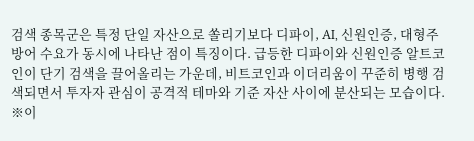검색 종목군은 특정 단일 자산으로 쏠리기보다 디파이, AI, 신원인증, 대형주 방어 수요가 동시에 나타난 점이 특징이다. 급등한 디파이와 신원인증 알트코인이 단기 검색을 끌어올리는 가운데, 비트코인과 이더리움이 꾸준히 병행 검색되면서 투자자 관심이 공격적 테마와 기준 자산 사이에 분산되는 모습이다.
※이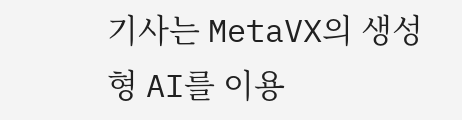기사는 MetaVX의 생성형 AI를 이용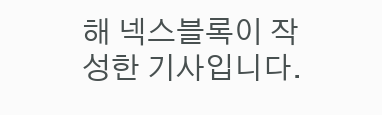해 넥스블록이 작성한 기사입니다.